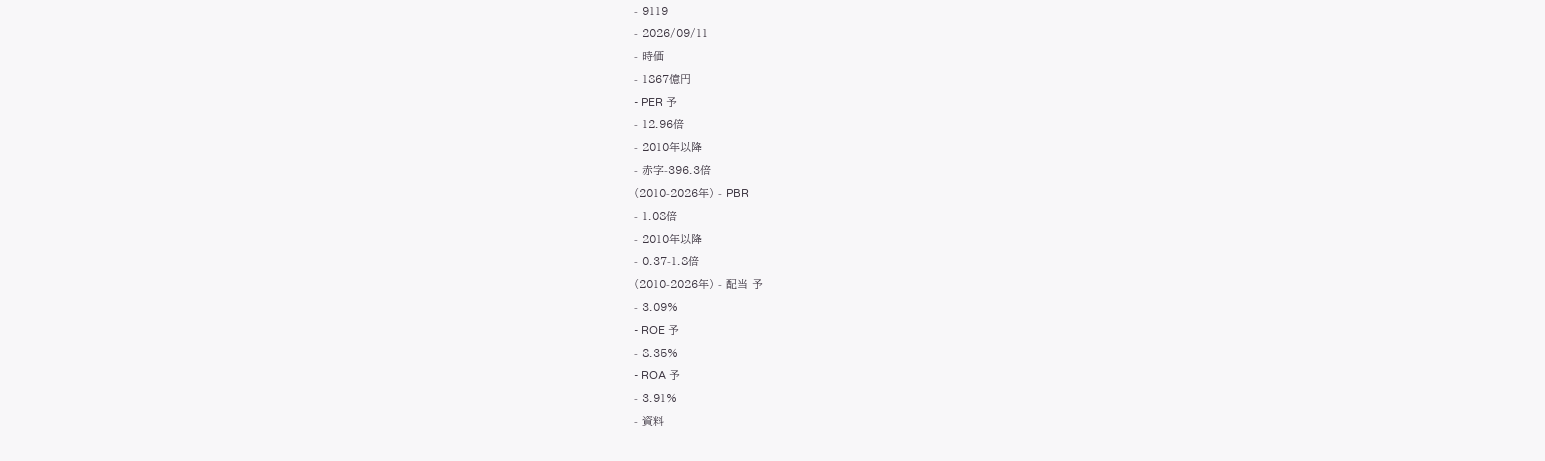- 9119
- 2026/09/11
- 時価
- 1867億円
- PER 予
- 12.96倍
- 2010年以降
- 赤字-396.3倍
(2010-2026年) - PBR
- 1.08倍
- 2010年以降
- 0.37-1.8倍
(2010-2026年) - 配当 予
- 3.09%
- ROE 予
- 8.35%
- ROA 予
- 3.91%
- 資料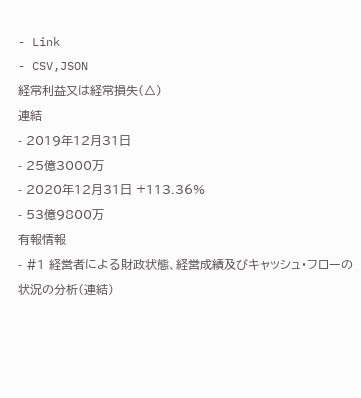- Link
- CSV,JSON
経常利益又は経常損失(△)
連結
- 2019年12月31日
- 25億3000万
- 2020年12月31日 +113.36%
- 53億9800万
有報情報
- #1 経営者による財政状態、経営成績及びキャッシュ・フローの状況の分析(連結)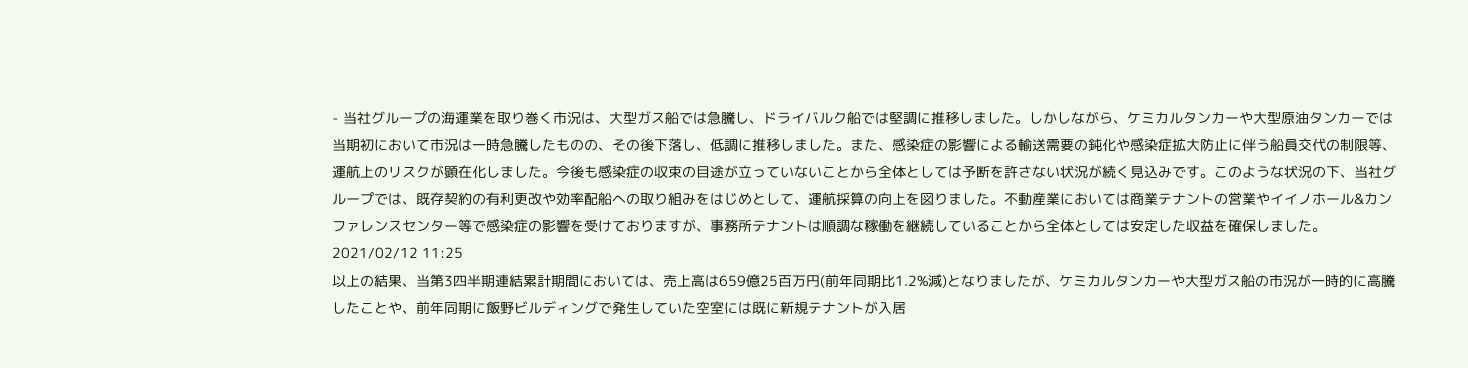- 当社グループの海運業を取り巻く市況は、大型ガス船では急騰し、ドライバルク船では堅調に推移しました。しかしながら、ケミカルタンカーや大型原油タンカーでは当期初において市況は一時急騰したものの、その後下落し、低調に推移しました。また、感染症の影響による輸送需要の鈍化や感染症拡大防止に伴う船員交代の制限等、運航上のリスクが顕在化しました。今後も感染症の収束の目途が立っていないことから全体としては予断を許さない状況が続く見込みです。このような状況の下、当社グループでは、既存契約の有利更改や効率配船への取り組みをはじめとして、運航採算の向上を図りました。不動産業においては商業テナントの営業やイイノホール&カンファレンスセンター等で感染症の影響を受けておりますが、事務所テナントは順調な稼働を継続していることから全体としては安定した収益を確保しました。2021/02/12 11:25
以上の結果、当第3四半期連結累計期間においては、売上高は659億25百万円(前年同期比1.2%減)となりましたが、ケミカルタンカーや大型ガス船の市況が一時的に高騰したことや、前年同期に飯野ビルディングで発生していた空室には既に新規テナントが入居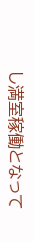し満室稼働となって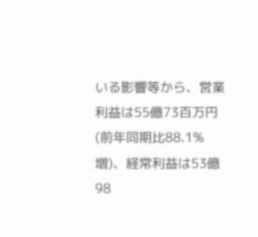いる影響等から、営業利益は55億73百万円(前年同期比88.1%増)、経常利益は53億98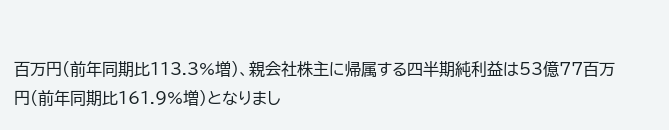百万円(前年同期比113.3%増)、親会社株主に帰属する四半期純利益は53億77百万円(前年同期比161.9%増)となりまし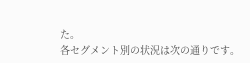た。
各セグメント別の状況は次の通りです。